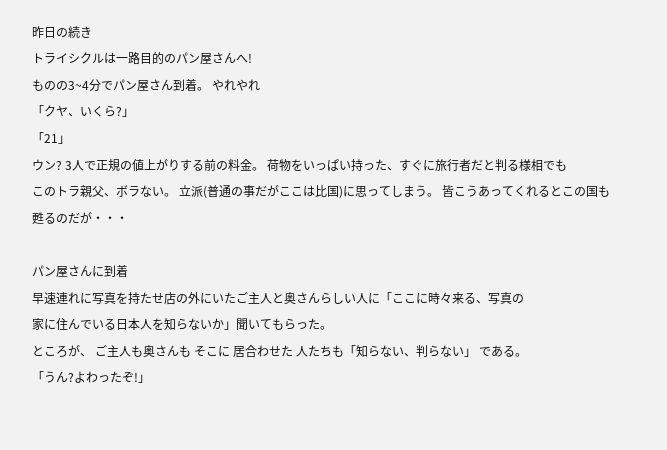昨日の続き
トライシクルは一路目的のパン屋さんへ!
ものの3~4分でパン屋さん到着。 やれやれ
「クヤ、いくら?」
「21」
ウン? 3人で正規の値上がりする前の料金。 荷物をいっぱい持った、すぐに旅行者だと判る様相でも
このトラ親父、ボラない。 立派(普通の事だがここは比国)に思ってしまう。 皆こうあってくれるとこの国も
甦るのだが・・・

パン屋さんに到着
早速連れに写真を持たせ店の外にいたご主人と奥さんらしい人に「ここに時々来る、写真の
家に住んでいる日本人を知らないか」聞いてもらった。
ところが、 ご主人も奥さんも そこに 居合わせた 人たちも「知らない、判らない」 である。
「うん?よわったぞ!」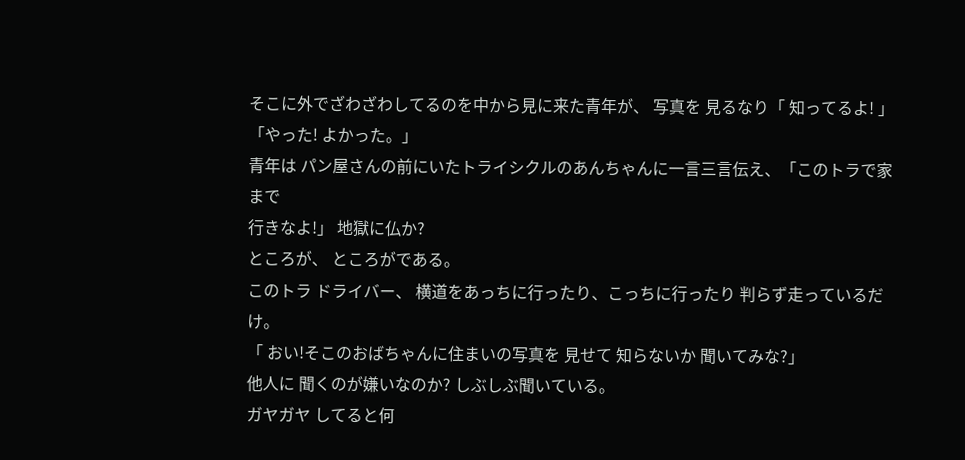そこに外でざわざわしてるのを中から見に来た青年が、 写真を 見るなり「 知ってるよ! 」
「やった! よかった。」
青年は パン屋さんの前にいたトライシクルのあんちゃんに一言三言伝え、「このトラで家まで
行きなよ!」 地獄に仏か?
ところが、 ところがである。
このトラ ドライバー、 横道をあっちに行ったり、こっちに行ったり 判らず走っているだけ。
「 おい!そこのおばちゃんに住まいの写真を 見せて 知らないか 聞いてみな?」
他人に 聞くのが嫌いなのか? しぶしぶ聞いている。
ガヤガヤ してると何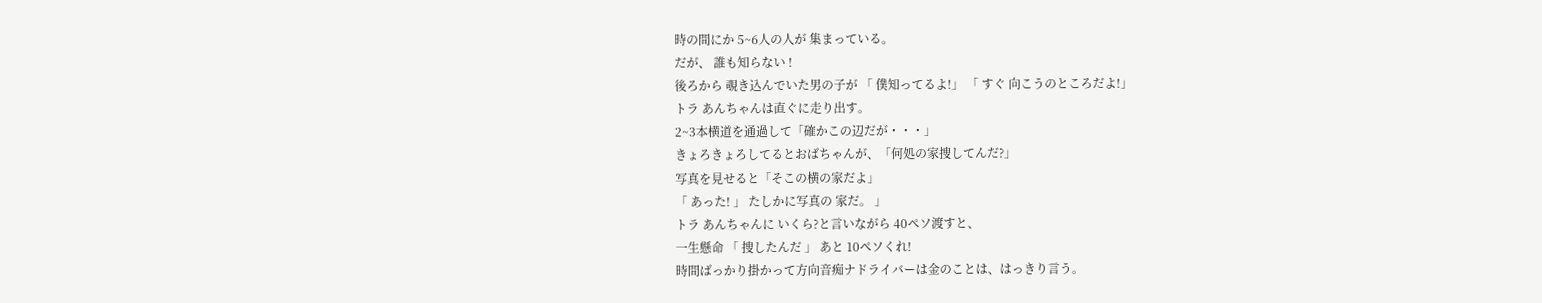時の間にか 5~6人の人が 集まっている。
だが、 誰も知らない !
後ろから 覗き込んでいた男の子が 「 僕知ってるよ!」 「 すぐ 向こうのところだよ!」
トラ あんちゃんは直ぐに走り出す。
2~3本横道を通過して「確かこの辺だが・・・」
きょろきょろしてるとおばちゃんが、「何処の家捜してんだ?」
写真を見せると「そこの横の家だよ」
「 あった! 」 たしかに写真の 家だ。 」
トラ あんちゃんに いくら?と言いながら 40ペソ渡すと、
一生懸命 「 捜したんだ 」 あと 10ペソくれ!
時間ばっかり掛かって方向音痴ナドライバーは金のことは、はっきり言う。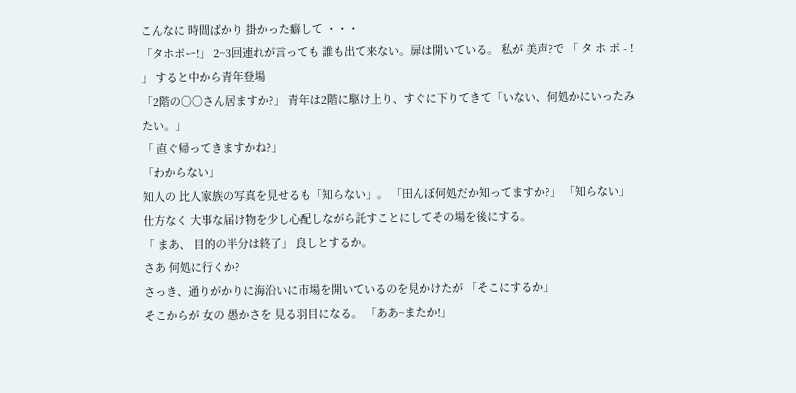こんなに 時間ばかり 掛かった癖して ・・・
「タホポー!」 2~3回連れが言っても 誰も出て来ない。扉は開いている。 私が 美声?で 「 タ ホ ポ - ! 」 すると中から青年登場
「2階の○○さん居ますか?」 青年は2階に駆け上り、すぐに下りてきて「いない、何処かにいったみたい。」
「 直ぐ帰ってきますかね?」
「わからない」
知人の 比人家族の写真を見せるも「知らない」。 「田んぼ何処だか知ってますか?」 「知らない」
仕方なく 大事な届け物を少し心配しながら託すことにしてその場を後にする。
「 まあ、 目的の半分は終了」 良しとするか。
さあ 何処に行くか?
さっき、通りがかりに海沿いに市場を開いているのを見かけたが 「そこにするか」
そこからが 女の 愚かさを 見る羽目になる。 「ああ~またか!」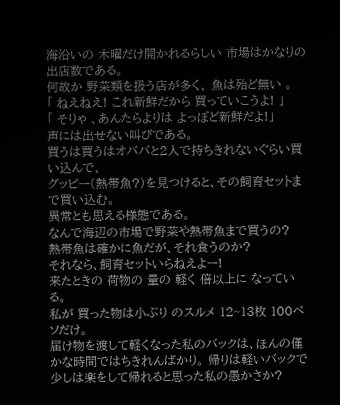海沿いの 木曜だけ開かれるらしい 市場はかなりの出店数である。
何故か 野菜類を扱う店が多く、 魚は殆ど無い 。
「 ねえねえ! これ新鮮だから 買っていこうよ! 」
「 そりゃ 、あんたらよりは よっぽど新鮮だよ!」
声には出せない叫びである。
買うは買うはオババと2人で持ちきれないぐらい買い込んで、
グッピー(熱帯魚?)を見つけると、その飼育セットまで買い込む。
異常とも思える様態である。
なんで海辺の市場で野菜や熱帯魚まで買うの?
熱帯魚は確かに魚だが、それ食うのか?
それなら、飼育セットいらねえよー!
来たときの 荷物の 量の 軽く 倍以上に なっている。
私が 買った物は小ぶり のスルメ 12~13枚 100ペソだけ。
届け物を渡して軽くなった私のバックは、ほんの僅かな時間ではちきれんばかり。 帰りは軽いバックで少しは楽をして帰れると思った私の愚かさか?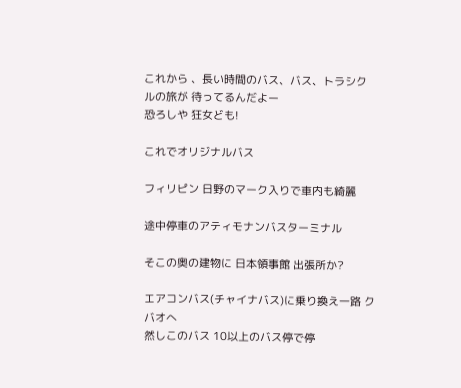これから 、長い時間のバス、バス、トラシクルの旅が 待ってるんだよー
恐ろしや 狂女ども!

これでオリジナルバス

フィリピン 日野のマーク入りで車内も綺麗

途中停車のアティモナンバスターミナル

そこの奥の建物に 日本領事館 出張所か?

エアコンバス(チャイナバス)に乗り換え一路 クバオへ
然しこのバス 10以上のバス停で停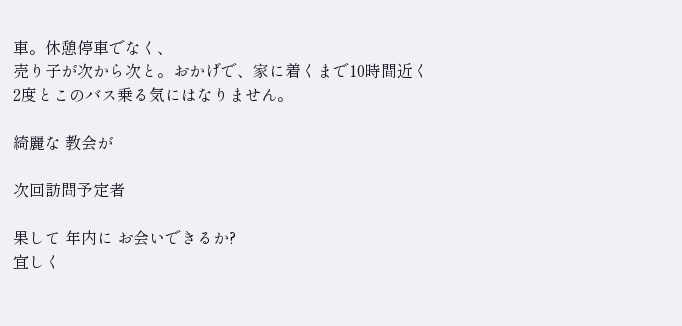車。休憩停車でなく、
売り子が次から次と。おかげで、家に着くまで10時間近く
2度とこのバス乗る気にはなりません。

綺麗な 教会が

次回訪問予定者

果して 年内に お会いできるか?
宜しく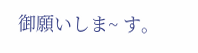御願いしま~ す。